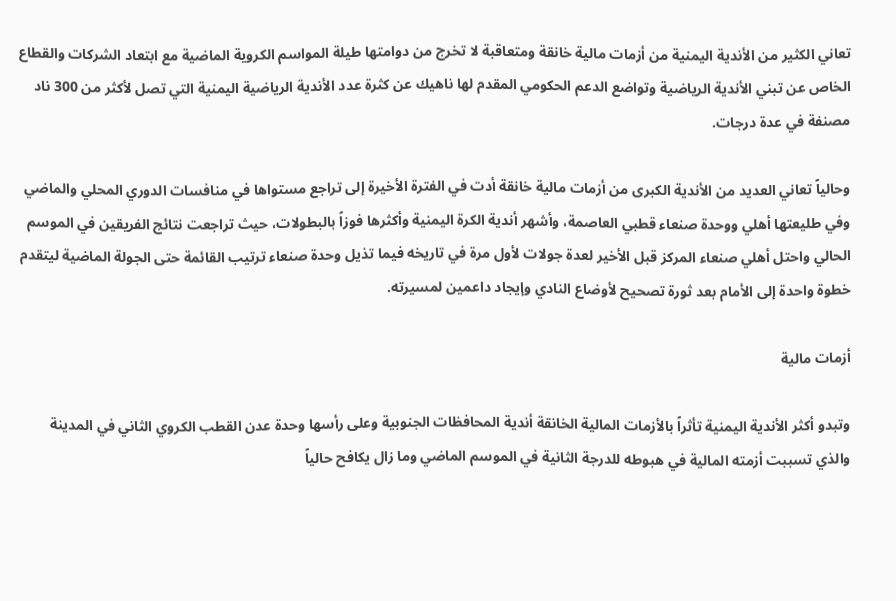تعاني الكثير من الأندية اليمنية من أزمات مالية خانقة ومتعاقبة لا تخرج من دوامتها طيلة المواسم الكروية الماضية مع ابتعاد الشركات والقطاع الخاص عن تبني الأندية الرياضية وتواضع الدعم الحكومي المقدم لها ناهيك عن كثرة عدد الأندية الرياضية اليمنية التي تصل لأكثر من 300 ناد مصنفة في عدة درجات.

وحالياً تعاني العديد من الأندية الكبرى من أزمات مالية خانقة أدت في الفترة الأخيرة إلى تراجع مستواها في منافسات الدوري المحلي والماضي وفي طليعتها أهلي ووحدة صنعاء قطبي العاصمة، وأشهر أندية الكرة اليمنية وأكثرها فوزاً بالبطولات، حيث تراجعت نتائج الفريقين في الموسم الحالي واحتل أهلي صنعاء المركز قبل الأخير لعدة جولات لأول مرة في تاريخه فيما تذيل وحدة صنعاء ترتيب القائمة حتى الجولة الماضية ليتقدم خطوة واحدة إلى الأمام بعد ثورة تصحيح لأوضاع النادي وإيجاد داعمين لمسيرته.

أزمات مالية

وتبدو أكثر الأندية اليمنية تأثراً بالأزمات المالية الخانقة أندية المحافظات الجنوبية وعلى رأسها وحدة عدن القطب الكروي الثاني في المدينة والذي تسببت أزمته المالية في هبوطه للدرجة الثانية في الموسم الماضي وما زال يكافح حالياً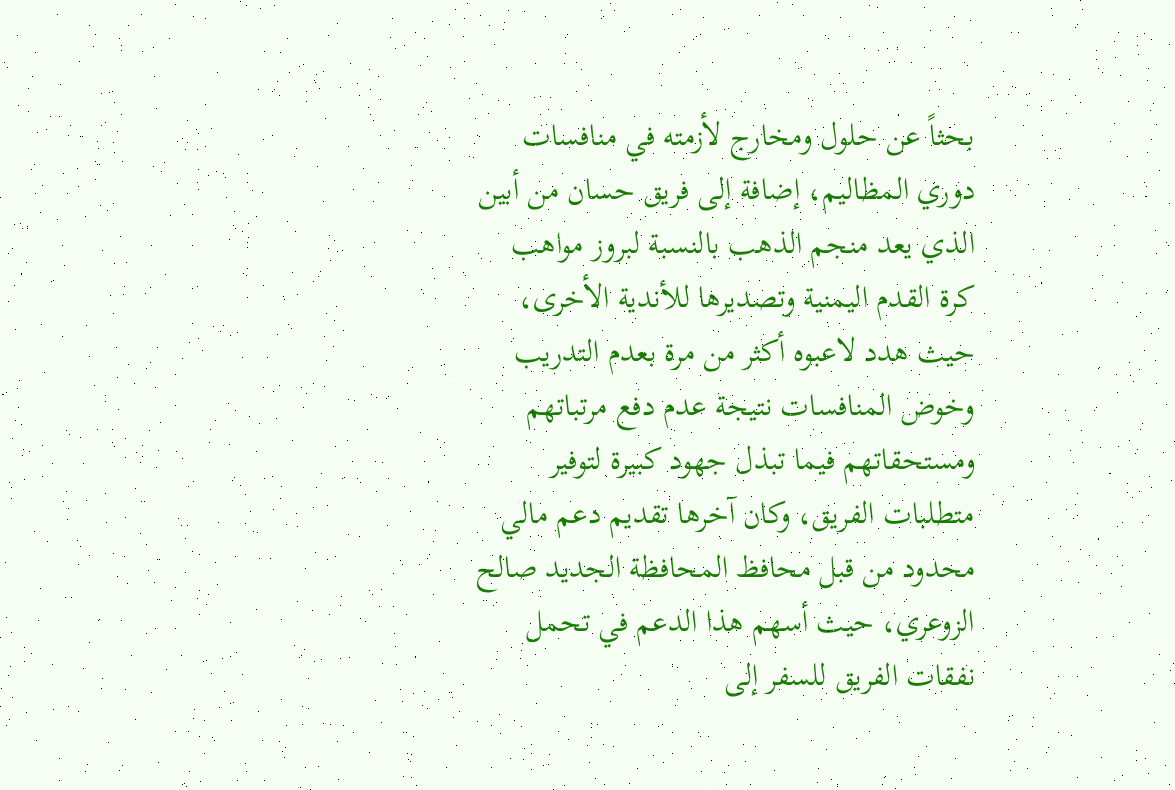بحثاً عن حلول ومخارج لأزمته في منافسات دوري المظاليم، إضافة إلى فريق حسان من أبين الذي يعد منجم الذهب بالنسبة لبروز مواهب كرة القدم اليمنية وتصديرها للأندية الأخرى، حيث هدد لاعبوه أكثر من مرة بعدم التدريب وخوض المنافسات نتيجة عدم دفع مرتباتهم ومستحقاتهم فيما تبذل جهود كبيرة لتوفير متطلبات الفريق، وكان آخرها تقديم دعم مالي محدود من قبل محافظ المحافظة الجديد صالح الزوعري، حيث أسهم هذا الدعم في تحمل نفقات الفريق للسفر إلى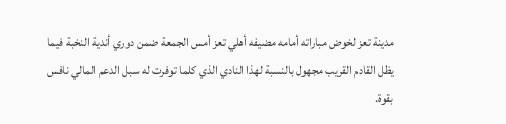مدينة تعز لخوض مباراته أمامه مضيفه أهلي تعز أمس الجمعة ضمن دوري أندية النخبة فيما يظل القادم القريب مجهول بالنسبة لهذا النادي الذي كلما توفرت له سبل الدعم المالي نافس بقوة.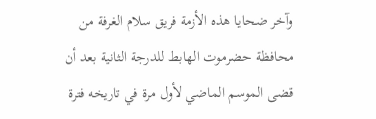وآخر ضحايا هذه الأزمة فريق سلام الغرفة من محافظة حضرموت الهابط للدرجة الثانية بعد أن قضى الموسم الماضي لأول مرة في تاريخه فترة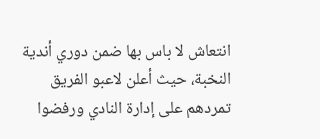انتعاش لا باس بها ضمن دوري أندية النخبة، حيث أعلن لاعبو الفريق تمردهم على إدارة النادي ورفضوا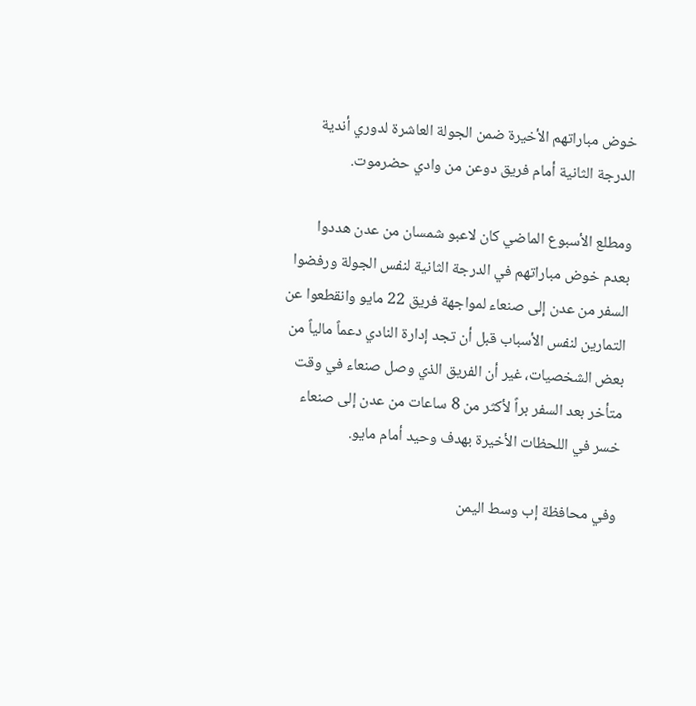خوض مباراتهم الأخيرة ضمن الجولة العاشرة لدوري أندية الدرجة الثانية أمام فريق دوعن من وادي حضرموت.

ومطلع الأسبوع الماضي كان لاعبو شمسان من عدن هددوا بعدم خوض مباراتهم في الدرجة الثانية لنفس الجولة ورفضوا السفر من عدن إلى صنعاء لمواجهة فريق 22 مايو وانقطعوا عن التمارين لنفس الأسباب قبل أن تجد إدارة النادي دعماً مالياً من بعض الشخصيات، غير أن الفريق الذي وصل صنعاء في وقت متأخر بعد السفر براً لأكثر من 8 ساعات من عدن إلى صنعاء خسر في اللحظات الأخيرة بهدف وحيد أمام مايو.

وفي محافظة إب وسط اليمن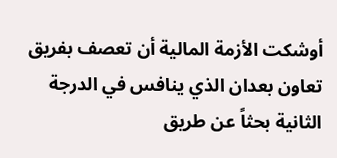أوشكت الأزمة المالية أن تعصف بفريق تعاون بعدان الذي ينافس في الدرجة الثانية بحثاً عن طريق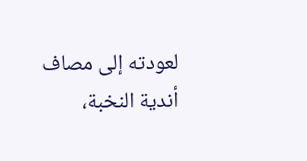لعودته إلى مصاف أندية النخبة،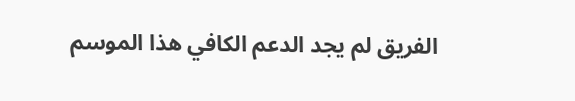الفريق لم يجد الدعم الكافي هذا الموسم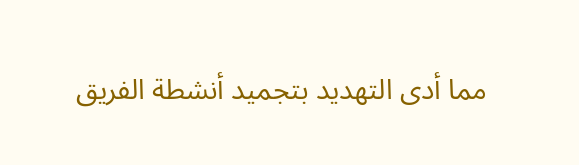مما أدى التهديد بتجميد أنشطة الفريق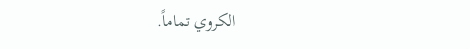الكروي تماماً.